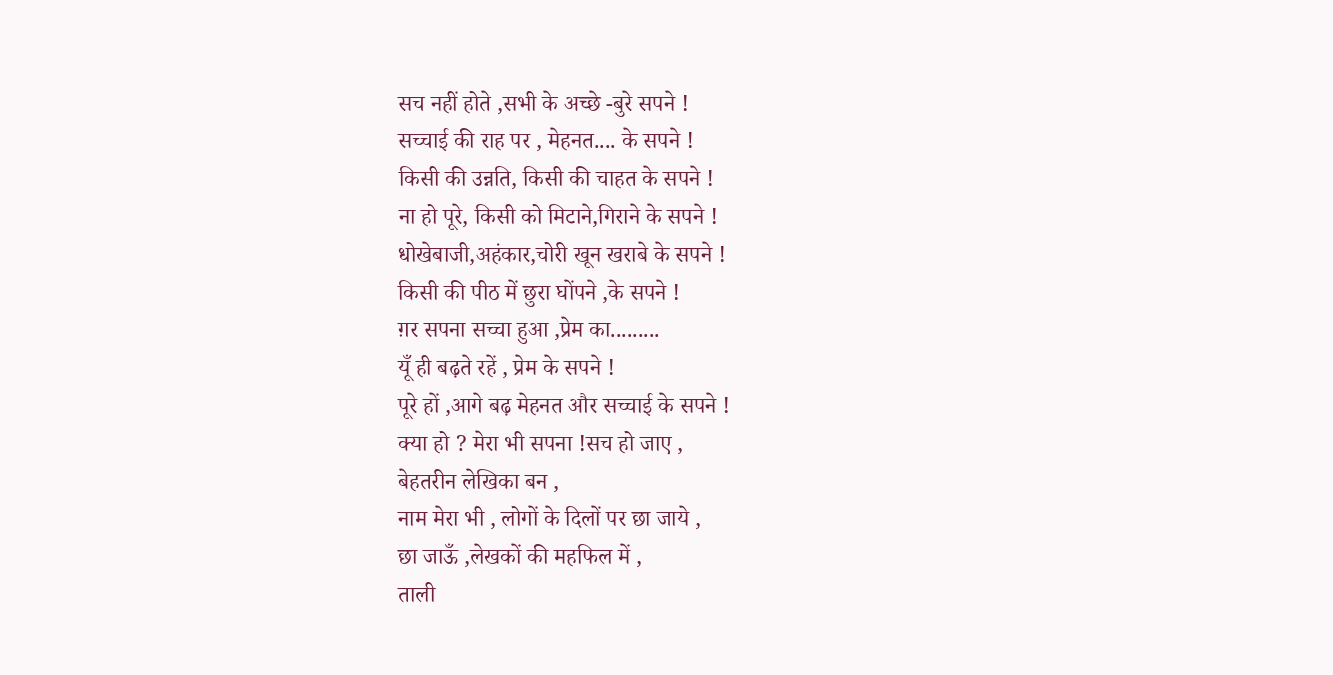सच नहीं होते ,सभी के अच्छे -बुरे सपने !
सच्चाई की राह पर , मेहनत.... के सपने !
किसी की उन्नति, किसी की चाहत के सपने !
ना हो पूरे, किसी को मिटाने,गिराने के सपने !
धोखेबाजी,अहंकार,चोरी खून खराबे के सपने !
किसी की पीठ में छुरा घोंपने ,के सपने !
ग़र सपना सच्चा हुआ ,प्रेम का.........
यूँ ही बढ़ते रहें , प्रेम के सपने !
पूरे हों ,आगे बढ़ मेहनत और सच्चाई के सपने !
क्या हो ? मेरा भी सपना !सच हो जाए ,
बेहतरीन लेखिका बन ,
नाम मेरा भी , लोगों के दिलों पर छा जाये ,
छा जाऊँ ,लेखकों की महफिल में ,
ताली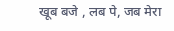खूब बजे , लब पे, जब मेरा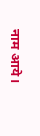नाम आये।